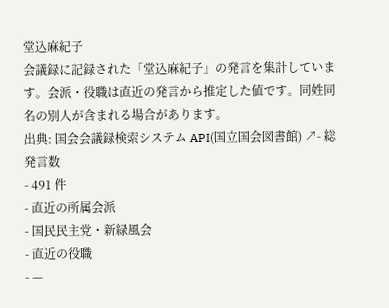堂込麻紀子
会議録に記録された「堂込麻紀子」の発言を集計しています。会派・役職は直近の発言から推定した値です。同姓同名の別人が含まれる場合があります。
出典: 国会会議録検索システム API(国立国会図書館) ↗- 総発言数
- 491 件
- 直近の所属会派
- 国民民主党・新緑風会
- 直近の役職
- —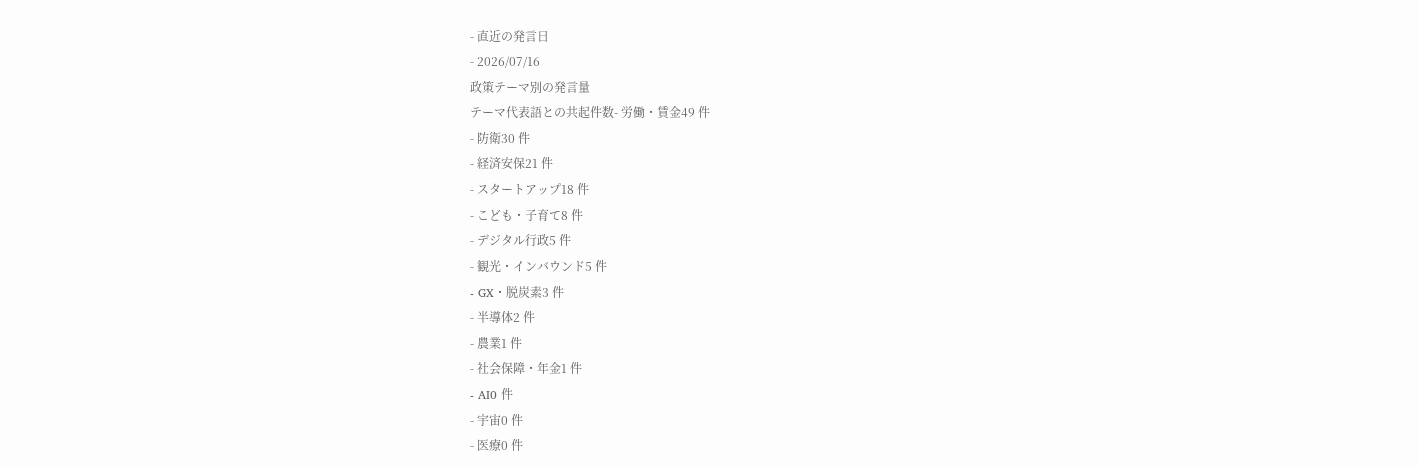- 直近の発言日
- 2026/07/16
政策テーマ別の発言量
テーマ代表語との共起件数- 労働・賃金49 件
- 防衛30 件
- 経済安保21 件
- スタートアップ18 件
- こども・子育て8 件
- デジタル行政5 件
- 観光・インバウンド5 件
- GX・脱炭素3 件
- 半導体2 件
- 農業1 件
- 社会保障・年金1 件
- AI0 件
- 宇宙0 件
- 医療0 件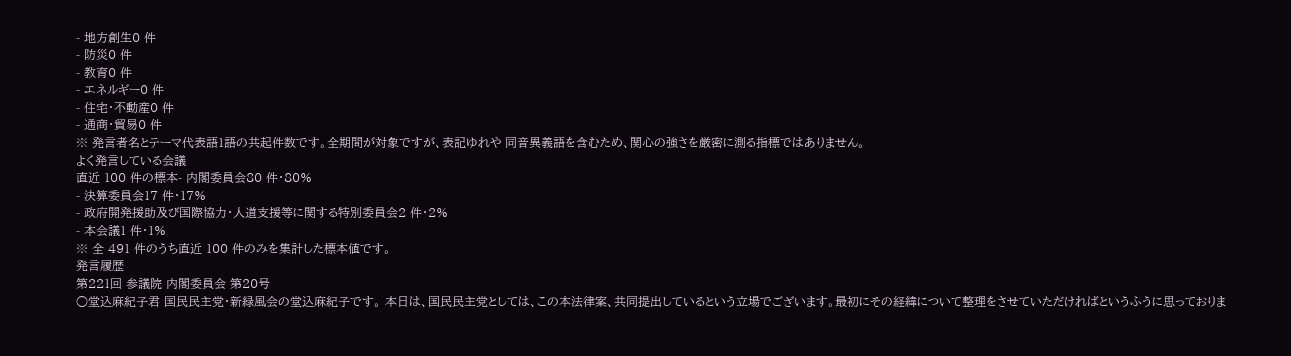- 地方創生0 件
- 防災0 件
- 教育0 件
- エネルギー0 件
- 住宅・不動産0 件
- 通商・貿易0 件
※ 発言者名とテーマ代表語1語の共起件数です。全期間が対象ですが、表記ゆれや 同音異義語を含むため、関心の強さを厳密に測る指標ではありません。
よく発言している会議
直近 100 件の標本- 内閣委員会80 件・80%
- 決算委員会17 件・17%
- 政府開発援助及び国際協力・人道支援等に関する特別委員会2 件・2%
- 本会議1 件・1%
※ 全 491 件のうち直近 100 件のみを集計した標本値です。
発言履歴
第221回 参議院 内閣委員会 第20号
○堂込麻紀子君 国民民主党・新緑風会の堂込麻紀子です。 本日は、国民民主党としては、この本法律案、共同提出しているという立場でございます。最初にその経緯について整理をさせていただければというふうに思っておりま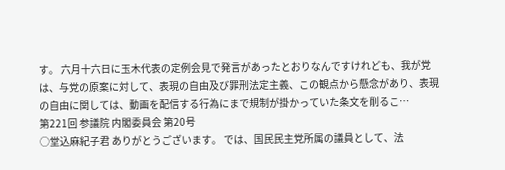す。 六月十六日に玉木代表の定例会見で発言があったとおりなんですけれども、我が党は、与党の原案に対して、表現の自由及び罪刑法定主義、この観点から懸念があり、表現の自由に関しては、動画を配信する行為にまで規制が掛かっていた条文を削るこ…
第221回 参議院 内閣委員会 第20号
○堂込麻紀子君 ありがとうございます。 では、国民民主党所属の議員として、法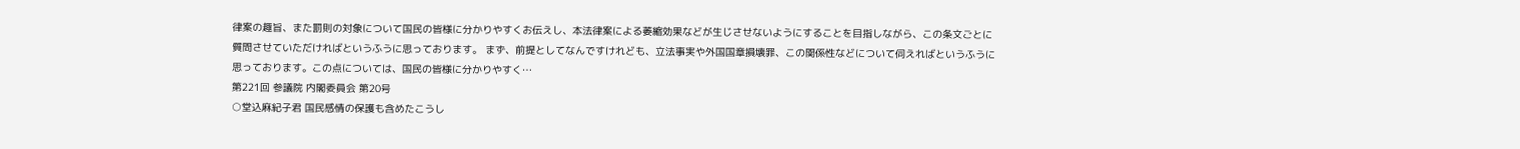律案の趣旨、また罰則の対象について国民の皆様に分かりやすくお伝えし、本法律案による萎縮効果などが生じさせないようにすることを目指しながら、この条文ごとに質問させていただければというふうに思っております。 まず、前提としてなんですけれども、立法事実や外国国章損壊罪、この関係性などについて伺えればというふうに思っております。この点については、国民の皆様に分かりやすく…
第221回 参議院 内閣委員会 第20号
○堂込麻紀子君 国民感情の保護も含めたこうし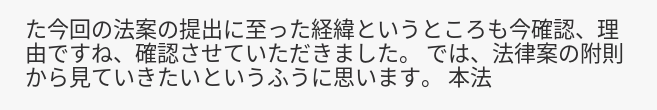た今回の法案の提出に至った経緯というところも今確認、理由ですね、確認させていただきました。 では、法律案の附則から見ていきたいというふうに思います。 本法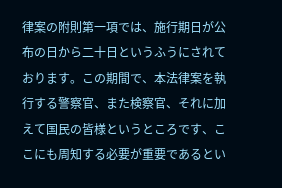律案の附則第一項では、施行期日が公布の日から二十日というふうにされております。この期間で、本法律案を執行する警察官、また検察官、それに加えて国民の皆様というところです、ここにも周知する必要が重要であるとい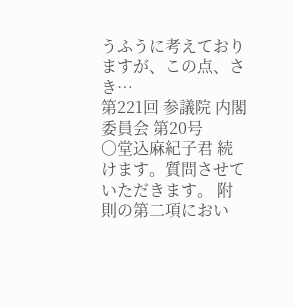うふうに考えておりますが、この点、さき…
第221回 参議院 内閣委員会 第20号
○堂込麻紀子君 続けます。質問させていただきます。 附則の第二項におい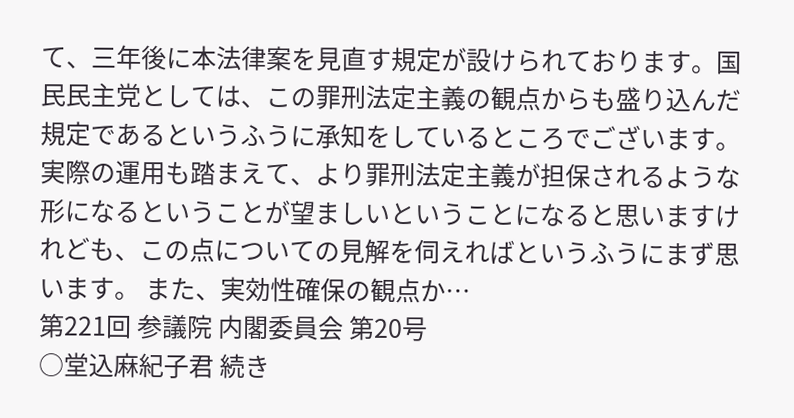て、三年後に本法律案を見直す規定が設けられております。国民民主党としては、この罪刑法定主義の観点からも盛り込んだ規定であるというふうに承知をしているところでございます。実際の運用も踏まえて、より罪刑法定主義が担保されるような形になるということが望ましいということになると思いますけれども、この点についての見解を伺えればというふうにまず思います。 また、実効性確保の観点か…
第221回 参議院 内閣委員会 第20号
○堂込麻紀子君 続き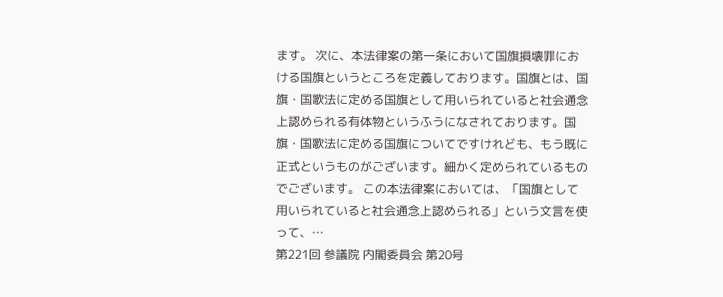ます。 次に、本法律案の第一条において国旗損壊罪における国旗というところを定義しております。国旗とは、国旗・国歌法に定める国旗として用いられていると社会通念上認められる有体物というふうになされております。国旗・国歌法に定める国旗についてですけれども、もう既に正式というものがございます。細かく定められているものでございます。 この本法律案においては、「国旗として用いられていると社会通念上認められる」という文言を使って、…
第221回 参議院 内閣委員会 第20号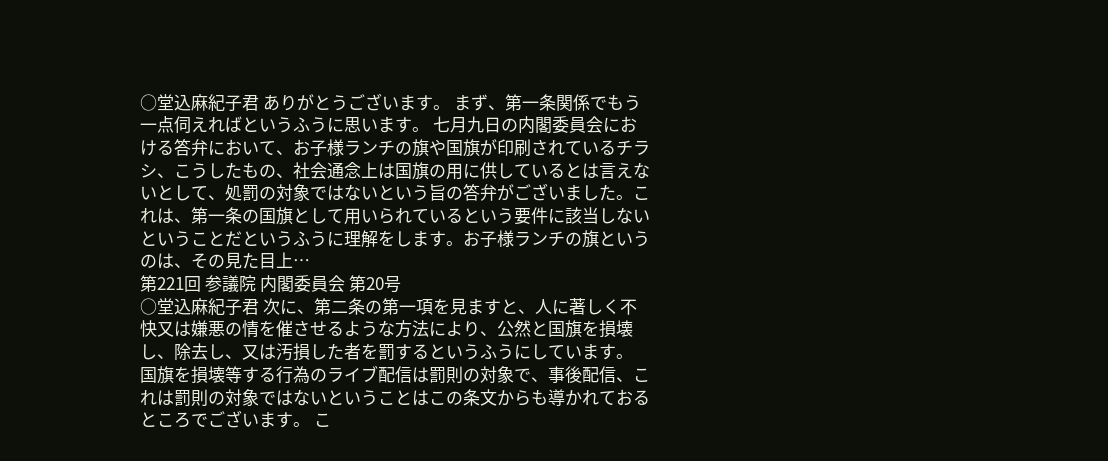○堂込麻紀子君 ありがとうございます。 まず、第一条関係でもう一点伺えればというふうに思います。 七月九日の内閣委員会における答弁において、お子様ランチの旗や国旗が印刷されているチラシ、こうしたもの、社会通念上は国旗の用に供しているとは言えないとして、処罰の対象ではないという旨の答弁がございました。これは、第一条の国旗として用いられているという要件に該当しないということだというふうに理解をします。お子様ランチの旗というのは、その見た目上…
第221回 参議院 内閣委員会 第20号
○堂込麻紀子君 次に、第二条の第一項を見ますと、人に著しく不快又は嫌悪の情を催させるような方法により、公然と国旗を損壊し、除去し、又は汚損した者を罰するというふうにしています。 国旗を損壊等する行為のライブ配信は罰則の対象で、事後配信、これは罰則の対象ではないということはこの条文からも導かれておるところでございます。 こ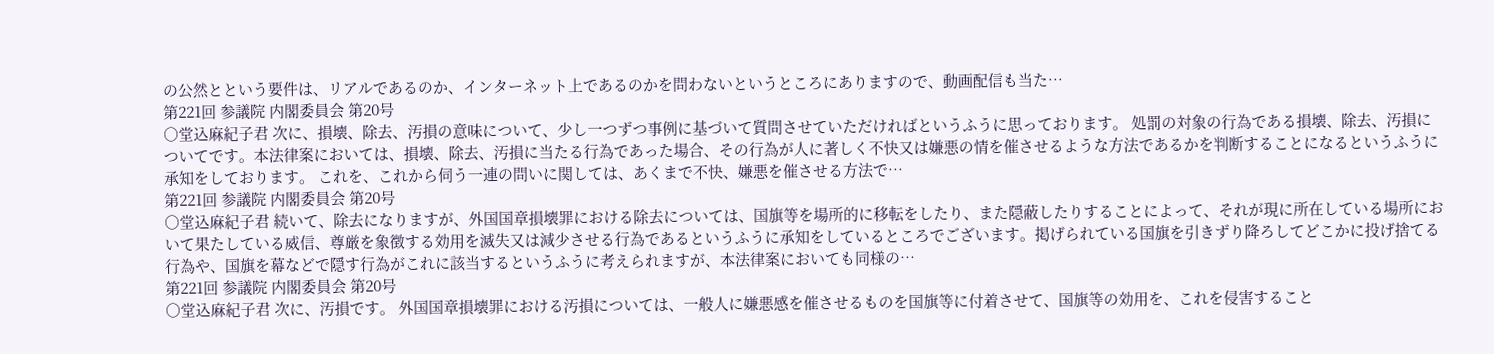の公然とという要件は、リアルであるのか、インターネット上であるのかを問わないというところにありますので、動画配信も当た…
第221回 参議院 内閣委員会 第20号
○堂込麻紀子君 次に、損壊、除去、汚損の意味について、少し一つずつ事例に基づいて質問させていただければというふうに思っております。 処罰の対象の行為である損壊、除去、汚損についてです。本法律案においては、損壊、除去、汚損に当たる行為であった場合、その行為が人に著しく不快又は嫌悪の情を催させるような方法であるかを判断することになるというふうに承知をしております。 これを、これから伺う一連の問いに関しては、あくまで不快、嫌悪を催させる方法で…
第221回 参議院 内閣委員会 第20号
○堂込麻紀子君 続いて、除去になりますが、外国国章損壊罪における除去については、国旗等を場所的に移転をしたり、また隠蔽したりすることによって、それが現に所在している場所において果たしている威信、尊厳を象徴する効用を滅失又は減少させる行為であるというふうに承知をしているところでございます。掲げられている国旗を引きずり降ろしてどこかに投げ捨てる行為や、国旗を幕などで隠す行為がこれに該当するというふうに考えられますが、本法律案においても同様の…
第221回 参議院 内閣委員会 第20号
○堂込麻紀子君 次に、汚損です。 外国国章損壊罪における汚損については、一般人に嫌悪感を催させるものを国旗等に付着させて、国旗等の効用を、これを侵害すること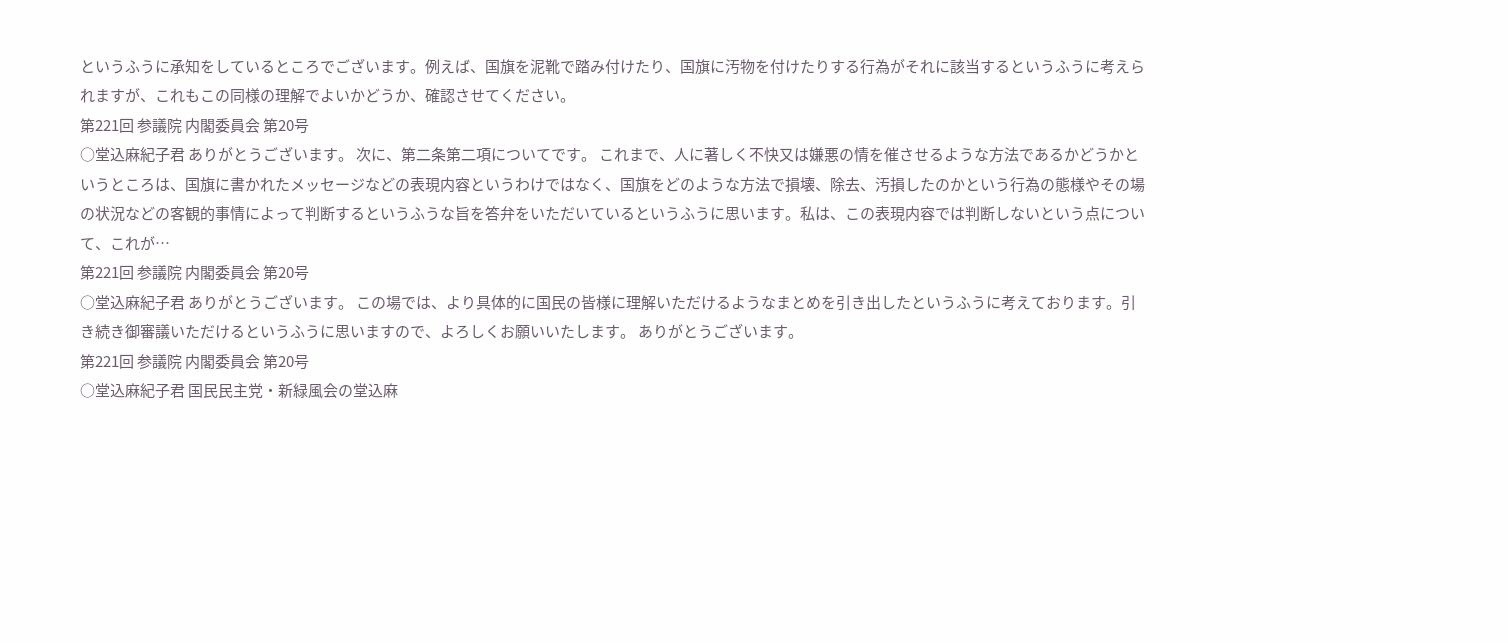というふうに承知をしているところでございます。例えば、国旗を泥靴で踏み付けたり、国旗に汚物を付けたりする行為がそれに該当するというふうに考えられますが、これもこの同様の理解でよいかどうか、確認させてください。
第221回 参議院 内閣委員会 第20号
○堂込麻紀子君 ありがとうございます。 次に、第二条第二項についてです。 これまで、人に著しく不快又は嫌悪の情を催させるような方法であるかどうかというところは、国旗に書かれたメッセージなどの表現内容というわけではなく、国旗をどのような方法で損壊、除去、汚損したのかという行為の態様やその場の状況などの客観的事情によって判断するというふうな旨を答弁をいただいているというふうに思います。私は、この表現内容では判断しないという点について、これが…
第221回 参議院 内閣委員会 第20号
○堂込麻紀子君 ありがとうございます。 この場では、より具体的に国民の皆様に理解いただけるようなまとめを引き出したというふうに考えております。引き続き御審議いただけるというふうに思いますので、よろしくお願いいたします。 ありがとうございます。
第221回 参議院 内閣委員会 第20号
○堂込麻紀子君 国民民主党・新緑風会の堂込麻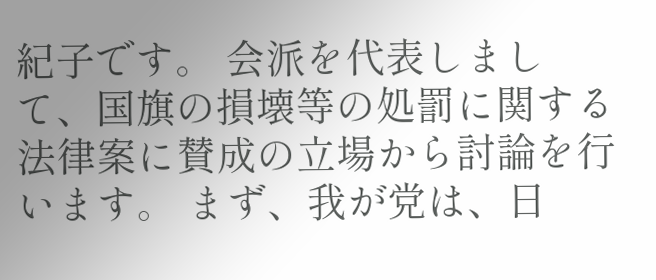紀子です。 会派を代表しまして、国旗の損壊等の処罰に関する法律案に賛成の立場から討論を行います。 まず、我が党は、日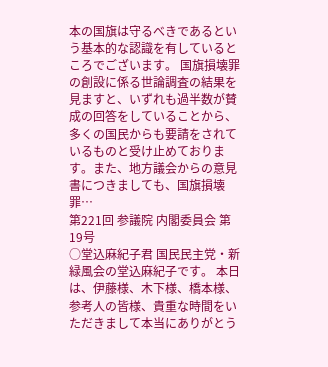本の国旗は守るべきであるという基本的な認識を有しているところでございます。 国旗損壊罪の創設に係る世論調査の結果を見ますと、いずれも過半数が賛成の回答をしていることから、多くの国民からも要請をされているものと受け止めております。また、地方議会からの意見書につきましても、国旗損壊罪…
第221回 参議院 内閣委員会 第19号
○堂込麻紀子君 国民民主党・新緑風会の堂込麻紀子です。 本日は、伊藤様、木下様、橋本様、参考人の皆様、貴重な時間をいただきまして本当にありがとう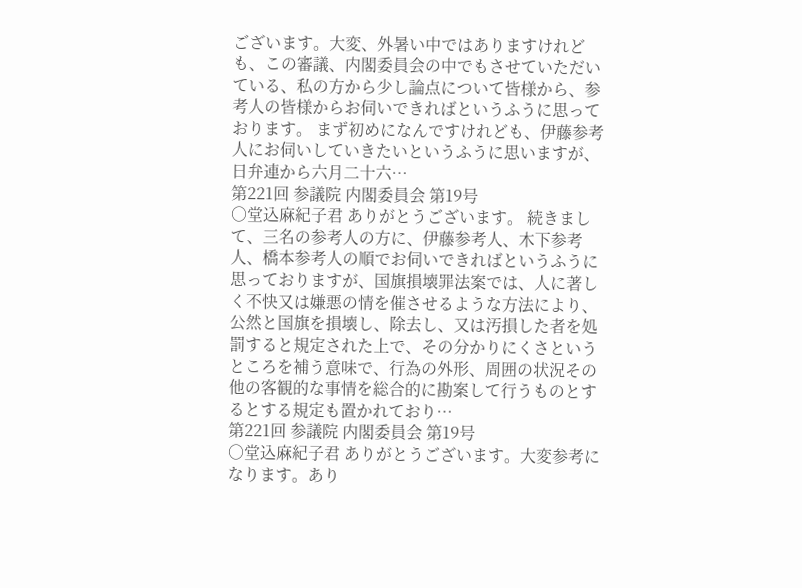ございます。大変、外暑い中ではありますけれども、この審議、内閣委員会の中でもさせていただいている、私の方から少し論点について皆様から、参考人の皆様からお伺いできればというふうに思っております。 まず初めになんですけれども、伊藤参考人にお伺いしていきたいというふうに思いますが、日弁連から六月二十六…
第221回 参議院 内閣委員会 第19号
○堂込麻紀子君 ありがとうございます。 続きまして、三名の参考人の方に、伊藤参考人、木下参考人、橋本参考人の順でお伺いできればというふうに思っておりますが、国旗損壊罪法案では、人に著しく不快又は嫌悪の情を催させるような方法により、公然と国旗を損壊し、除去し、又は汚損した者を処罰すると規定された上で、その分かりにくさというところを補う意味で、行為の外形、周囲の状況その他の客観的な事情を総合的に勘案して行うものとするとする規定も置かれており…
第221回 参議院 内閣委員会 第19号
○堂込麻紀子君 ありがとうございます。大変参考になります。あり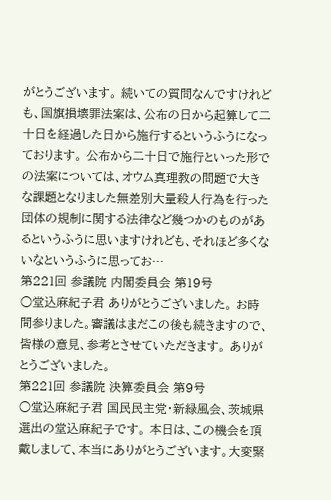がとうございます。 続いての質問なんですけれども、国旗損壊罪法案は、公布の日から起算して二十日を経過した日から施行するというふうになっております。 公布から二十日で施行といった形での法案については、オウム真理教の問題で大きな課題となりました無差別大量殺人行為を行った団体の規制に関する法律など幾つかのものがあるというふうに思いますけれども、それほど多くないなというふうに思ってお…
第221回 参議院 内閣委員会 第19号
○堂込麻紀子君 ありがとうございました。 お時間参りました。審議はまだこの後も続きますので、皆様の意見、参考とさせていただきます。 ありがとうございました。
第221回 参議院 決算委員会 第9号
○堂込麻紀子君 国民民主党・新緑風会、茨城県選出の堂込麻紀子です。 本日は、この機会を頂戴しまして、本当にありがとうございます。大変緊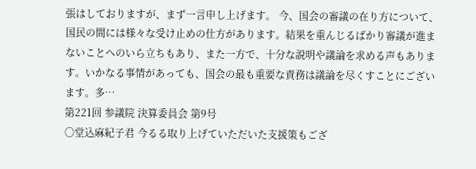張はしておりますが、まず一言申し上げます。 今、国会の審議の在り方について、国民の間には様々な受け止めの仕方があります。結果を重んじるばかり審議が進まないことへのいら立ちもあり、また一方で、十分な説明や議論を求める声もあります。いかなる事情があっても、国会の最も重要な責務は議論を尽くすことにございます。多…
第221回 参議院 決算委員会 第9号
○堂込麻紀子君 今るる取り上げていただいた支援策もござ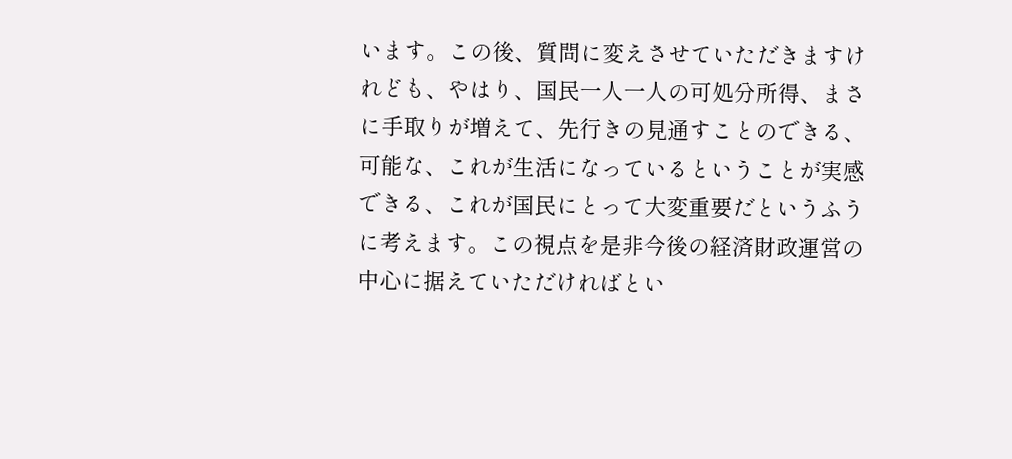います。この後、質問に変えさせていただきますけれども、やはり、国民一人一人の可処分所得、まさに手取りが増えて、先行きの見通すことのできる、可能な、これが生活になっているということが実感できる、これが国民にとって大変重要だというふうに考えます。この視点を是非今後の経済財政運営の中心に据えていただければとい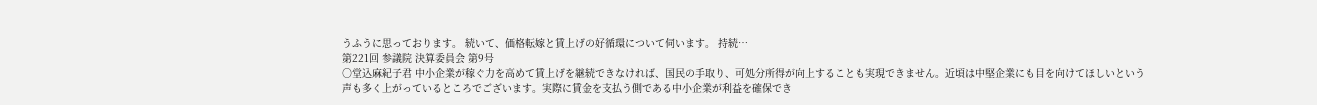うふうに思っております。 続いて、価格転嫁と賃上げの好循環について伺います。 持続…
第221回 参議院 決算委員会 第9号
○堂込麻紀子君 中小企業が稼ぐ力を高めて賃上げを継続できなければ、国民の手取り、可処分所得が向上することも実現できません。近頃は中堅企業にも目を向けてほしいという声も多く上がっているところでございます。実際に賃金を支払う側である中小企業が利益を確保でき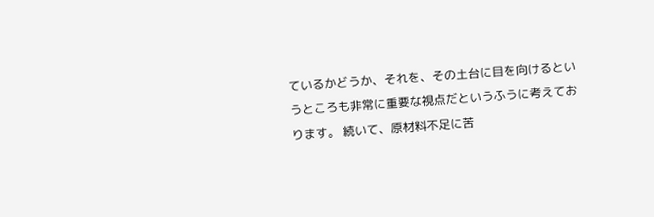ているかどうか、それを、その土台に目を向けるというところも非常に重要な視点だというふうに考えております。 続いて、原材料不足に苦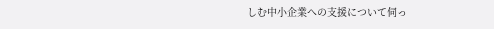しむ中小企業への支援について伺っ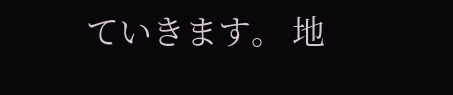ていきます。 地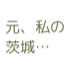元、私の茨城…